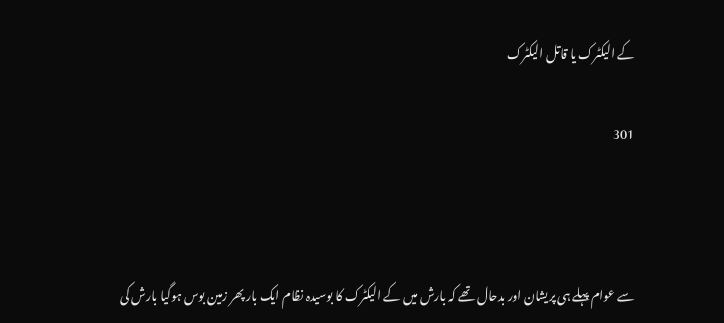کے الیکٹرک یا قاتل الیکٹرک

301



سے عوام پہلے ہی پریشان اور بدحال تھے کہ بارش میں کے الیکٹرک کا بوسیدہ نظام ایک بار پھر زمین بوس ہوگیا بارش کی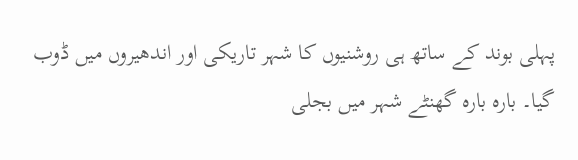پہلی بوند کے ساتھ ہی روشنیوں کا شہر تاریکی اور اندھیروں میں ڈوب گیا۔ بارہ بارہ گھنٹے شہر میں بجلی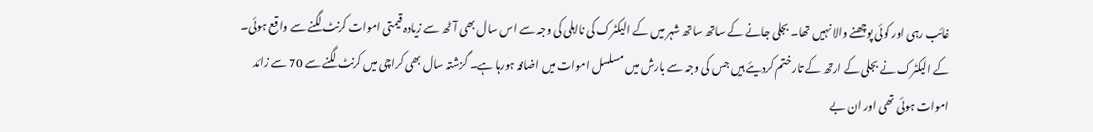غائب رہی اور کوئی پوچھنے والا نہیں تھا۔ بجلی جانے کے ساتھ ساتھ شہر میں کے الیکٹرک کی نااہلی کی وجہ سے اس سال بھی آٹھ سے زیادہ قیمتی اموات کرنٹ لگنے سے واقع ہوئی۔ کے الیکٹرک نے بجلی کے ارتھ کے تار ختم کردیئے ہیں جس کی وجہ سے بارش میں مسلسل اموات میں اضافہ ہورہا ہے۔ گزشتہ سال بھی کراچی میں کرنٹ لگنے سے 70 سے زائد اموات ہوئی تھی اور ان بے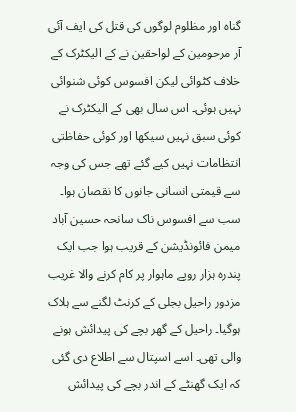گناہ اور مظلوم لوگوں کی قتل کی ایف آئی آر مرحومین کے لواحقین نے کے الیکٹرک کے خلاف کٹوائی لیکن افسوس کوئی شنوائی نہیں ہوئی۔ اس سال بھی کے الیکٹرک نے کوئی سبق نہیں سیکھا اور کوئی حفاظتی انتظامات نہیں کیے گئے تھے جس کی وجہ سے قیمتی انسانی جانوں کا نقصان ہوا۔ سب سے افسوس ناک سانحہ حسین آباد میمن فائونڈیشن کے قریب ہوا جب ایک پندرہ ہزار روپے ماہوار پر کام کرنے والا غریب مزدور راحیل بجلی کے کرنٹ لگنے سے ہلاک ہوگیا۔ راحیل کے گھر بچے کی پیدائش ہونے والی تھی۔ اسے اسپتال سے اطلاع دی گئی کہ ایک گھنٹے کے اندر بچے کی پیدائش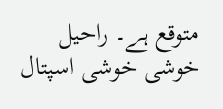متوقع ہے۔ راحیل خوشی خوشی اسپتال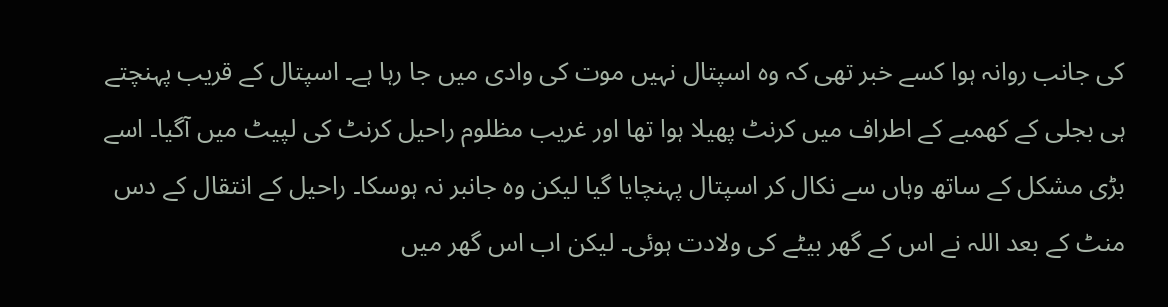کی جانب روانہ ہوا کسے خبر تھی کہ وہ اسپتال نہیں موت کی وادی میں جا رہا ہے۔ اسپتال کے قریب پہنچتے ہی بجلی کے کھمبے کے اطراف میں کرنٹ پھیلا ہوا تھا اور غریب مظلوم راحیل کرنٹ کی لپیٹ میں آگیا۔ اسے بڑی مشکل کے ساتھ وہاں سے نکال کر اسپتال پہنچایا گیا لیکن وہ جانبر نہ ہوسکا۔ راحیل کے انتقال کے دس منٹ کے بعد اللہ نے اس کے گھر بیٹے کی ولادت ہوئی۔ لیکن اب اس گھر میں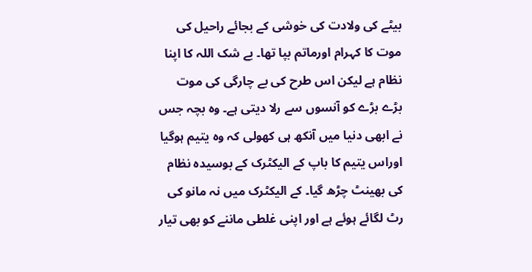بیٹے کی ولادت کی خوشی کے بجائے راحیل کی موت کا کہرام اورماتم بپا تھا۔ بے شک اللہ کا اپنا نظام ہے لیکن اس طرح کی بے چارگی کی موت بڑے بڑے کو آنسوں سے رلا دیتی ہے۔ وہ بچہ جس نے ابھی دنیا میں آنکھ ہی کھولی کہ وہ یتیم ہوگیا اوراس یتیم کا باپ کے الیکٹرک کے بوسیدہ نظام کی بھینٹ چڑھ گیا۔ کے الیکٹرک میں نہ مانو کی رٹ لگائے ہوئے ہے اور اپنی غلطی ماننے کو بھی تیار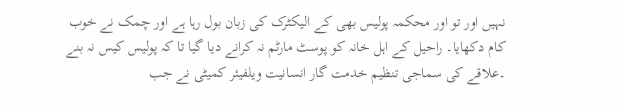نہیں اور تو اور محکمہ پولیس بھی کے الیکٹرک کی زبان بول رہا ہے اور چمک نے خوب کام دکھایا۔ راحیل کے اہل خانہ کو پوسٹ مارٹم نہ کرانے دیا گیا تا کہ پولیس کیس نہ بنے ۔علاقے کی سماجی تنظیم خدمت گار انسانیت ویلفیئر کمیٹی نے جب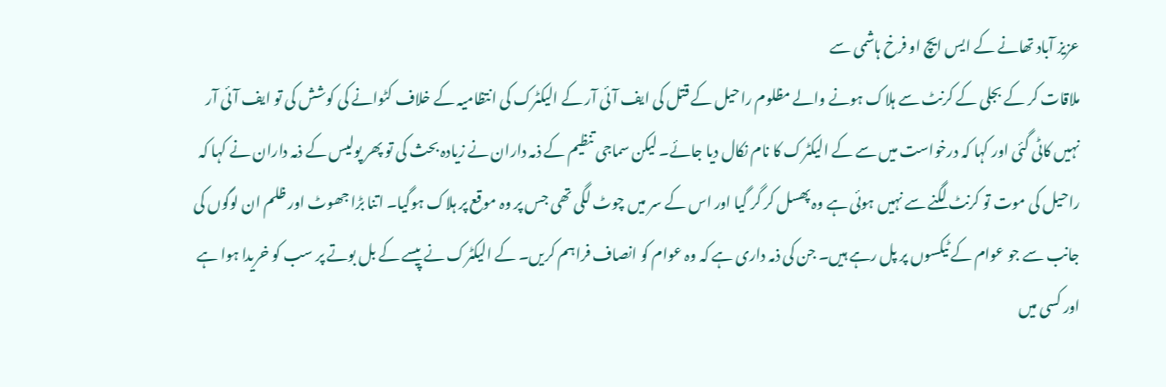عزیز آباد تھانے کے ایس ایچ او فرخ ہاشمی سے
ملاقات کر کے بجلی کے کرنٹ سے ہلاک ہونے والے مظلوم راحیل کے قتل کی ایف آئی آر کے الیکٹرک کی انتظامیہ کے خلاف کٹوانے کی کوشش کی تو ایف آئی آر نہیں کاٹی گئی اور کہا کہ درخواست میں سے کے الیکٹرک کا نام نکال دیا جائے۔ لیکن سماجی تنظیم کے ذمہ داران نے زیادہ بحث کی تو پھر پولیس کے ذمہ داران نے کہا کہ راحیل کی موت تو کرنٹ لگنے سے نہیں ہوئی ہے وہ پھسل کر گر گیا اور اس کے سر میں چوٹ لگی تھی جس پر وہ موقع پر ہلاک ہوگیا۔ اتنا بڑا جھوٹ اور ظلم ان لوگوں کی جانب سے جو عوام کے ٹیکسوں پر پل رہے ہیں۔ جن کی ذمہ داری ہے کہ وہ عوام کو انصاف فراہم کریں۔ کے الیکٹرک نے پیسے کے بل بوتے پر سب کو خریدا ہوا ہے اور کسی میں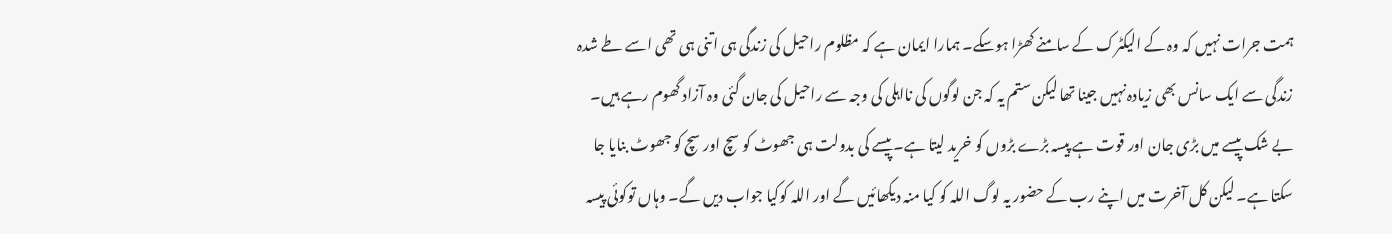ہمت جرات نہیں کہ وہ کے الیکٹرک کے سامنے کھڑا ہوسکے۔ ہمارا ایمان ہے کہ مظلوم راحیل کی زندگی ہی اتنی ہی تھی اسے طے شدہ زندگی سے ایک سانس بھی زیادہ نہیں جینا تھا لیکن ستم یہ کہ جن لوگوں کی نااہلی کی وجہ سے راحیل کی جان گئی وہ آزاد گھوم رہے ہیں۔ بے شک پیسے میں بڑی جان اور قوت ہے پیسہ بڑے بڑوں کو خرید لیتا ہے۔ پیسے کی بدولت ہی جھوٹ کو سچ اور سچ کو جھوٹ بنایا جا سکتا ہے۔ لیکن کل آخرت میں اپنے رب کے حضور یہ لوگ اللہ کو کیا منہ دیکھائیں گے اور اللہ کوکیا جواب دیں گے۔ وہاں توکوئی پیسہ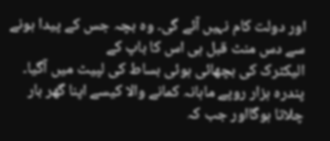اور دولت کام نہیں آئے گی۔ وہ بچہ جس کے پیدا ہونے سے دس منٹ قبل ہی اس کا باپ کے
الیکٹرک کی بچھائی ہوئی بساط کی لپیٹ میں آگیا۔ پندرہ ہزار روپے ماہانہ کمانے والا کیسے اپنا گھر بار چلاتا ہوگااور جب کہ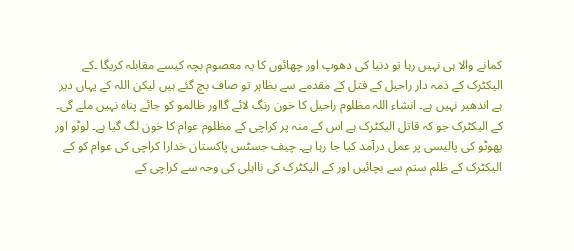کمانے والا ہی نہیں رہا تو دنیا کی دھوپ اور چھائوں کا یہ معصوم بچہ کیسے مقابلہ کریگا ۔کے الیکٹرک کے ذمہ دار راحیل کے قتل کے مقدمے سے بظاہر تو صاف بچ گئے ہیں لیکن اللہ کے یہاں دیر ہے اندھیر نہیں ہے۔ انشاء اللہ مظلوم راحیل کا خون رنگ لائے گااور ظالمو کو جائے پناہ نہیں ملے گی۔ کے الیکٹرک جو کہ قاتل الیکٹرک ہے اس کے منہ پر کراچی کے مظلوم عوام کا خون لگ گیا ہے۔ لوٹو اور پھوٹو کی پالیسی پر عمل درآمد کیا جا رہا ہے۔ چیف جسٹس پاکستان خدارا کراچی کی عوام کو کے الیکٹرک کے ظلم ستم سے بچائیں اور کے الیکٹرک کی نااہلی کی وجہ سے کراچی کے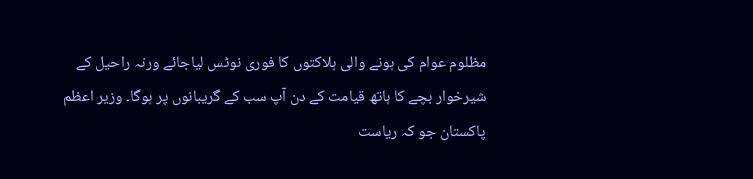مظلوم عوام کی ہونے والی ہلاکتوں کا فوری نوٹس لیاجائے ورنہ راحیل کے شیرخوار بچے کا ہاتھ قیامت کے دن آپ سب کے گریبانوں پر ہوگا۔ وزیر اعظم پاکستان جو کہ ریاست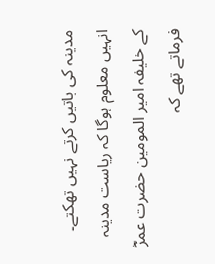مدینہ کی باتیں کرتے نہیں تھکتے۔ انہیں معلوم ہوگا کہ ریاست مدینہ کے خلیفہ امیر المومین حضرت عمرؓ فرماتے تھے کہ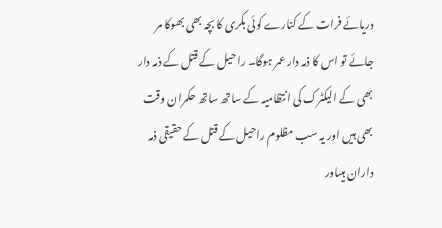دریائے فرات کے کنارے کوئی بکری کا بچہ بھی بھوکا مر جائے تو اس کا ذمہ دار عمر ہوگا۔ راحیل کے قتل کے ذمہ دار بھی کے الیکٹرک کی انتظامیہ کے ساتھ ساتھ حکمران وقت بھی ہیں اور یہ سب مظلوم راحیل کے قتل کے حقیقی ذمہ داران ہیںاور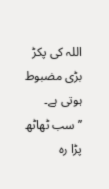اللہ کی پکڑ بڑی مضبوط ہوتی ہے۔ ’’سب ٹھاٹھ پڑا رہ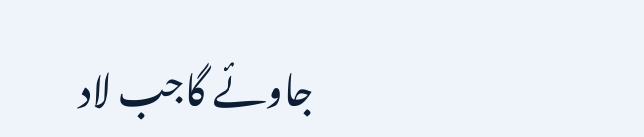جاوئے گاجب لاد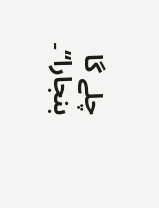چلے گا بنجارا‘‘۔